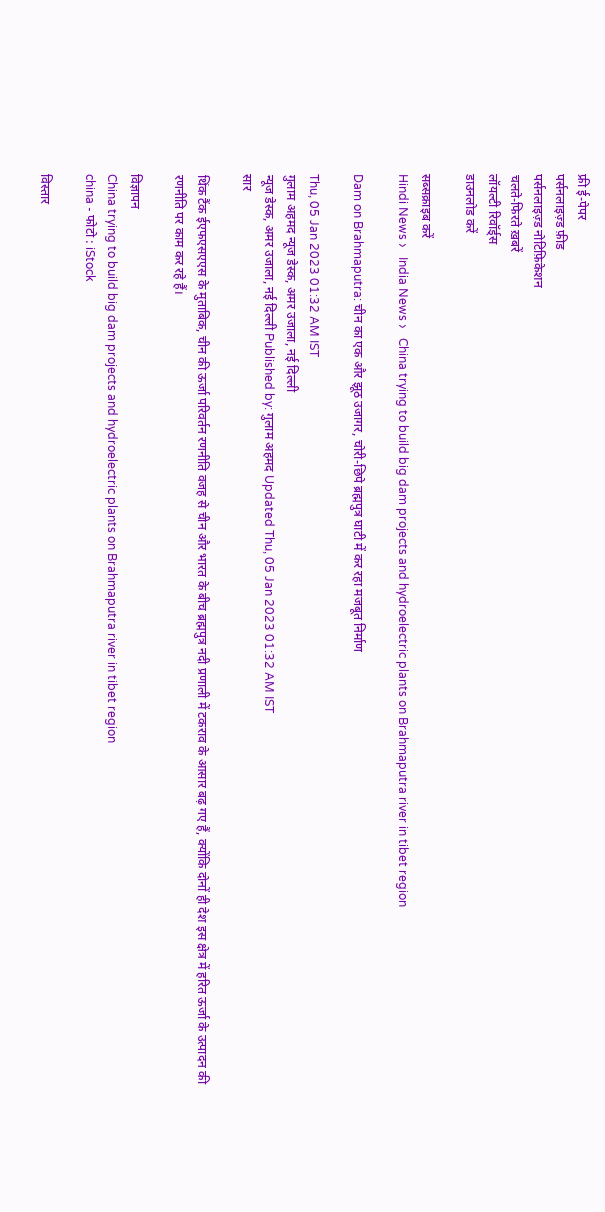फ्री ई-पेपर
पर्सनलाइज़्ड फ़ीड
पर्सनलाइज़्ड नोटिफ़िकेशन
चलते-फिरते ख़बरें
लॉयल्टी रिवॉर्ड्स
डाउनलोड करें

सब्सक्राइब करें
Hindi News ›   India News ›   China trying to build big dam projects and hydroelectric plants on Brahmaputra river in tibet region

Dam on Brahmaputra: चीन का एक और झूठ उजागर, चोरी-छिपे ब्रह्मपुत्र घाटी में कर रहा मजबूत निर्माण

Thu, 05 Jan 2023 01:32 AM IST
गुलाम अहमद न्यूज डेस्क, अमर उजाला, नई दिल्ली
न्यूज डेस्क, अमर उजाला, नई दिल्ली Published by: गुलाम अहमद Updated Thu, 05 Jan 2023 01:32 AM IST
सार

थिंक टैंक ईएफएसएएस के मुताबिक, चीन की ऊर्जा परिवर्तन रणनीति वजह से चीन और भारत के बीच ब्रह्मपुत्र नदी प्रणाली में टकराव के आसार बढ़ गए हैं, क्योंकि दोनों ही देश इस क्षेत्र में हरित ऊर्जा के उत्पादन की रणनीति पर काम कर रहे हैं।

विज्ञापन
China trying to build big dam projects and hydroelectric plants on Brahmaputra river in tibet region
china - फोटो : iStock

विस्तार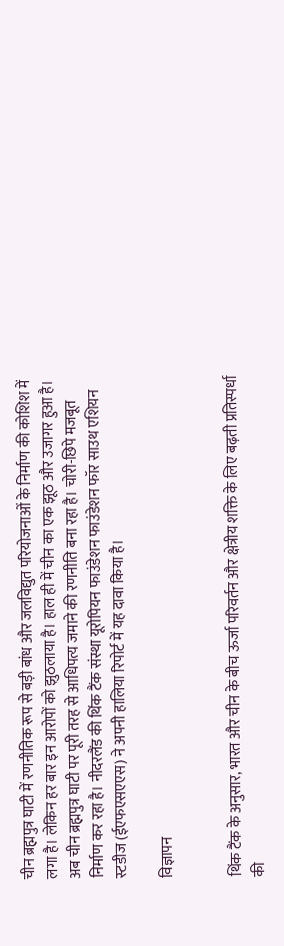चीन ब्रह्मपुत्र घाटी में रणनीतिक रूप से बड़ी बांध और जलविद्युत परियोजनाओं के निर्माण की कोशिश में लगा है। लेकिन हर बार इन आरोपों को झुठलाया है। हाल ही में चीन का एक झूठ और उजागर हुआ है। अब चीन ब्रह्मपुत्र घाटी पर पूरी तरह से आधिपत्य जमाने की रणनीति बना रहा है। चोरी-छिपे मजबूत निर्माण कर रहा है। नीदरलैंड की थिंक टैंक संस्था यूरोपियन फाउंडेशन फाउंडेशन फॉर साउथ एशियन स्टडीज (ईएफएसएएस) ने अपनी हालिया रिपोर्ट में यह दावा किया है।

विज्ञापन


थिंक टैंक के अनुसार, भारत और चीन के बीच ऊर्जा परिवर्तन और क्षेत्रीय शक्ति के लिए बढ़ती प्रतिस्पर्धा की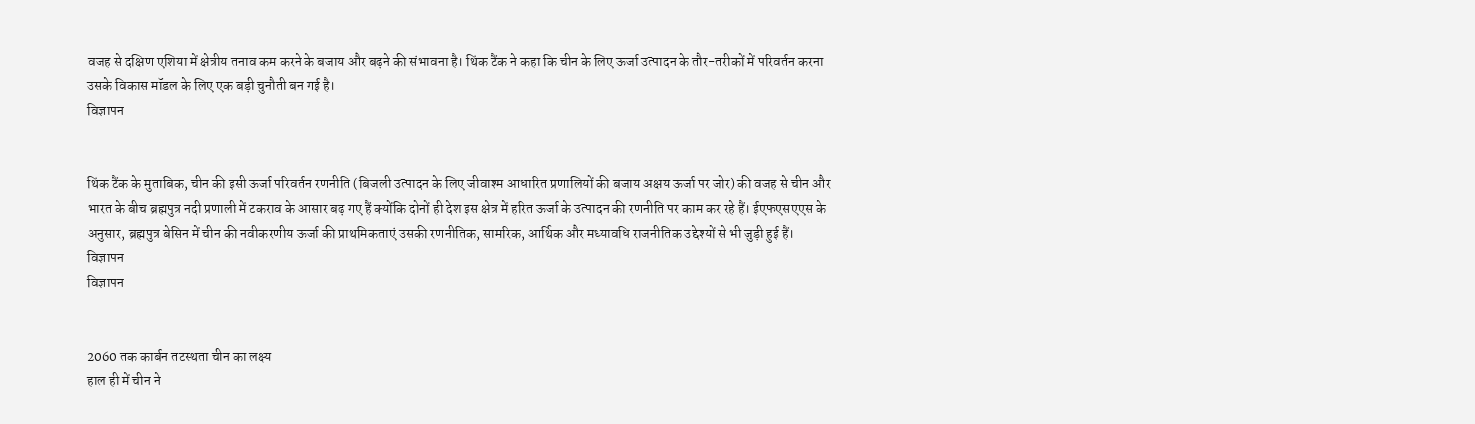वजह से दक्षिण एशिया में क्षेत्रीय तनाव कम करने के बजाय और बढ़ने की संभावना है। थिंक टैंक ने कहा कि चीन के लिए ऊर्जा उत्पादन के तौर-तरीकों में परिवर्तन करना उसके विकास मॉडल के लिए एक बड़ी चुनौती बन गई है।
विज्ञापन


थिंक टैंक के मुताबिक, चीन की इसी ऊर्जा परिवर्तन रणनीति (बिजली उत्पादन के लिए जीवाश्म आधारित प्रणालियों की बजाय अक्षय ऊर्जा पर जोर) की वजह से चीन और भारत के बीच ब्रह्मपुत्र नदी प्रणाली में टकराव के आसार बढ़ गए हैं क्योंकि दोनों ही देश इस क्षेत्र में हरित ऊर्जा के उत्पादन की रणनीति पर काम कर रहे हैं। ईएफएसएएस के अनुसार, ब्रह्मपुत्र बेसिन में चीन की नवीकरणीय ऊर्जा की प्राथमिकताएं उसकी रणनीतिक, सामरिक, आर्थिक और मध्यावधि राजनीतिक उद्देश्यों से भी जुड़ी हुई हैं।
विज्ञापन
विज्ञापन


2060 तक कार्बन तटस्थता चीन का लक्ष्य
हाल ही में चीन ने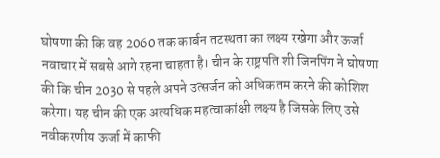घोषणा की कि वह 2060 तक कार्बन तटस्थता का लक्ष्य रखेगा और ऊर्जा नवाचार में सबसे आगे रहना चाहता है। चीन के राष्ट्रपति शी जिनपिंग ने घोषणा की कि चीन 2030 से पहले अपने उत्सर्जन को अधिकतम करने की कोशिश करेगा। यह चीन की एक अत्यधिक महत्वाकांक्षी लक्ष्य है जिसके लिए उसे नवीकरणीय ऊर्जा में काफी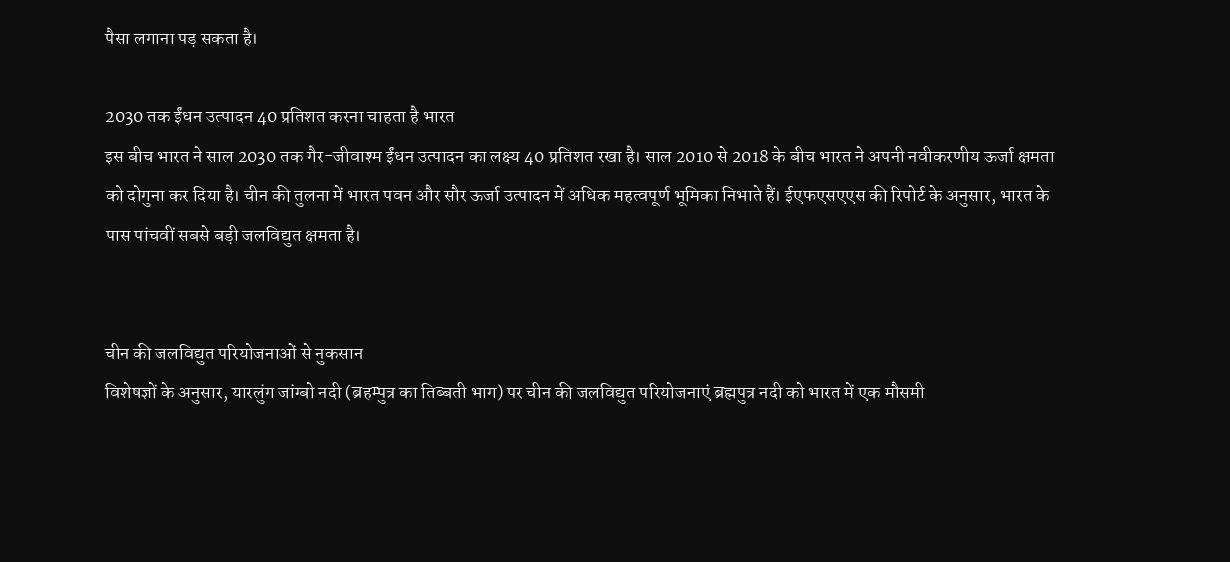पैसा लगाना पड़ सकता है।

2030 तक ईंधन उत्पादन 40 प्रतिशत करना चाहता है भारत
इस बीच भारत ने साल 2030 तक गैर-जीवाश्म ईंधन उत्पादन का लक्ष्य 40 प्रतिशत रखा है। साल 2010 से 2018 के बीच भारत ने अपनी नवीकरणीय ऊर्जा क्षमता को दोगुना कर दिया है। चीन की तुलना में भारत पवन और सौर ऊर्जा उत्पादन में अधिक महत्वपूर्ण भूमिका निभाते हैं। ईएफएसएएस की रिपोर्ट के अनुसार, भारत के पास पांचवीं सबसे बड़ी जलविद्युत क्षमता है।


चीन की जलविद्युत परियोजनाओं से नुकसान
विशेषज्ञों के अनुसार, यारलुंग जांग्बो नदी (ब्रहम्पुत्र का तिब्बती भाग) पर चीन की जलविद्युत परियोजनाएं ब्रह्मपुत्र नदी को भारत में एक मौसमी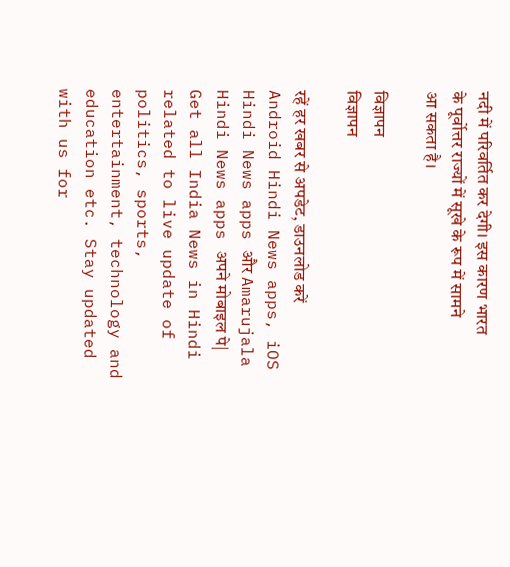नदी में परिवर्तित कर देगी। इस कारण भारत के पूर्वोत्तर राज्यों में सूखे के रूप में सामने आ सकता है।

विज्ञापन
विज्ञापन

रहें हर खबर से अपडेट, डाउनलोड करें Android Hindi News apps, iOS Hindi News apps और Amarujala Hindi News apps अपने मोबाइल पे|
Get all India News in Hindi related to live update of politics, sports, entertainment, technology and education etc. Stay updated with us for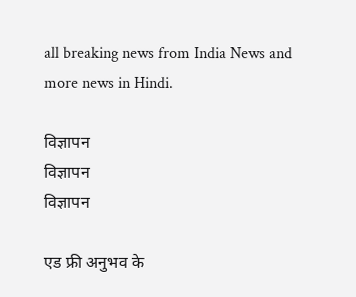all breaking news from India News and more news in Hindi.

विज्ञापन
विज्ञापन
विज्ञापन

एड फ्री अनुभव के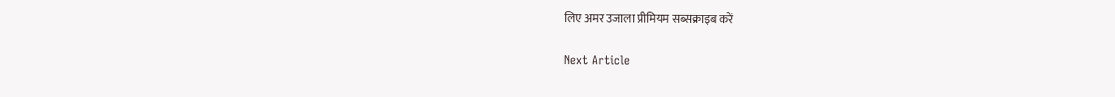लिए अमर उजाला प्रीमियम सब्सक्राइब करें

Next Article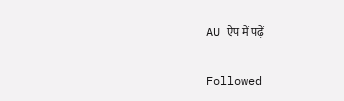AU ऐप में पढ़ें

Followed